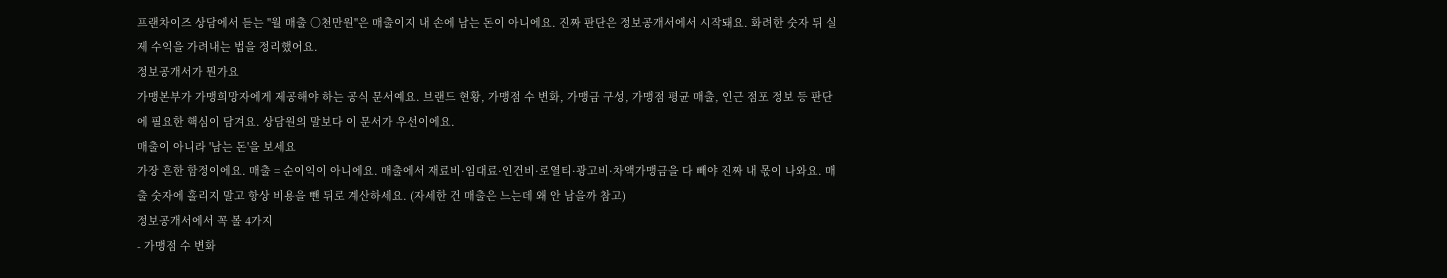프랜차이즈 상담에서 듣는 "월 매출 ○천만원"은 매출이지 내 손에 남는 돈이 아니에요. 진짜 판단은 정보공개서에서 시작돼요. 화려한 숫자 뒤 실제 수익을 가려내는 법을 정리했어요.
정보공개서가 뭔가요
가맹본부가 가맹희망자에게 제공해야 하는 공식 문서예요. 브랜드 현황, 가맹점 수 변화, 가맹금 구성, 가맹점 평균 매출, 인근 점포 정보 등 판단에 필요한 핵심이 담겨요. 상담원의 말보다 이 문서가 우선이에요.
매출이 아니라 '남는 돈'을 보세요
가장 흔한 함정이에요. 매출 = 순이익이 아니에요. 매출에서 재료비·임대료·인건비·로열티·광고비·차액가맹금을 다 빼야 진짜 내 몫이 나와요. 매출 숫자에 홀리지 말고 항상 비용을 뺀 뒤로 계산하세요. (자세한 건 매출은 느는데 왜 안 남을까 참고)
정보공개서에서 꼭 볼 4가지
- 가맹점 수 변화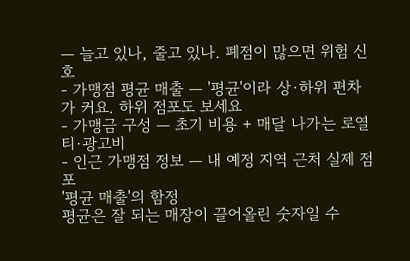— 늘고 있나, 줄고 있나. 폐점이 많으면 위험 신호
- 가맹점 평균 매출 — '평균'이라 상·하위 편차가 커요. 하위 점포도 보세요
- 가맹금 구성 — 초기 비용 + 매달 나가는 로열티·광고비
- 인근 가맹점 정보 — 내 예정 지역 근처 실제 점포
'평균 매출'의 함정
평균은 잘 되는 매장이 끌어올린 숫자일 수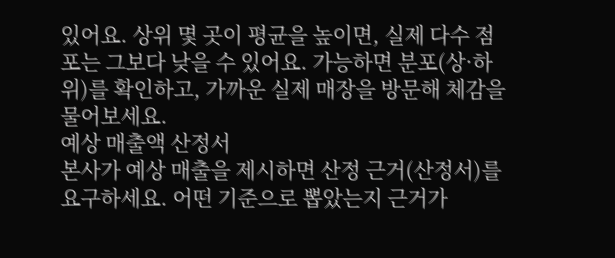있어요. 상위 몇 곳이 평균을 높이면, 실제 다수 점포는 그보다 낮을 수 있어요. 가능하면 분포(상·하위)를 확인하고, 가까운 실제 매장을 방문해 체감을 물어보세요.
예상 매출액 산정서
본사가 예상 매출을 제시하면 산정 근거(산정서)를 요구하세요. 어떤 기준으로 뽑았는지 근거가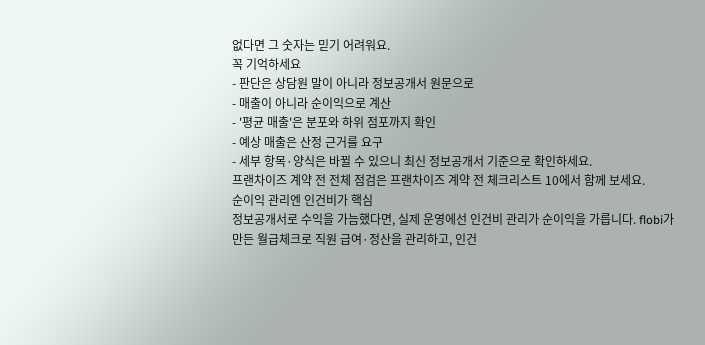없다면 그 숫자는 믿기 어려워요.
꼭 기억하세요
- 판단은 상담원 말이 아니라 정보공개서 원문으로
- 매출이 아니라 순이익으로 계산
- '평균 매출'은 분포와 하위 점포까지 확인
- 예상 매출은 산정 근거를 요구
- 세부 항목·양식은 바뀔 수 있으니 최신 정보공개서 기준으로 확인하세요.
프랜차이즈 계약 전 전체 점검은 프랜차이즈 계약 전 체크리스트 10에서 함께 보세요.
순이익 관리엔 인건비가 핵심
정보공개서로 수익을 가늠했다면, 실제 운영에선 인건비 관리가 순이익을 가릅니다. flobi가 만든 월급체크로 직원 급여·정산을 관리하고, 인건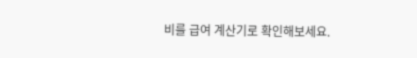비를 급여 계산기로 확인해보세요.